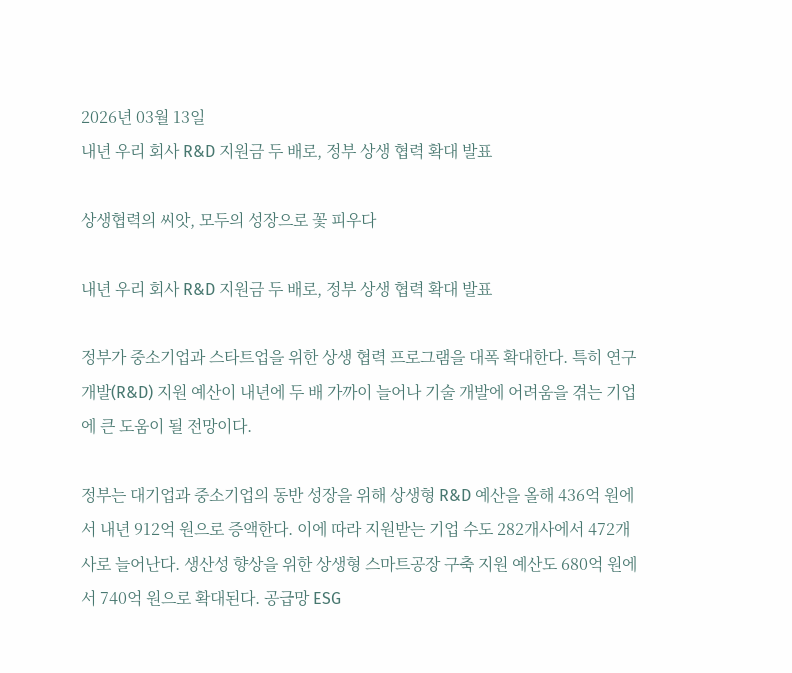2026년 03월 13일
내년 우리 회사 R&D 지원금 두 배로, 정부 상생 협력 확대 발표

상생협력의 씨앗, 모두의 성장으로 꽃 피우다

내년 우리 회사 R&D 지원금 두 배로, 정부 상생 협력 확대 발표

정부가 중소기업과 스타트업을 위한 상생 협력 프로그램을 대폭 확대한다. 특히 연구개발(R&D) 지원 예산이 내년에 두 배 가까이 늘어나 기술 개발에 어려움을 겪는 기업에 큰 도움이 될 전망이다.

정부는 대기업과 중소기업의 동반 성장을 위해 상생형 R&D 예산을 올해 436억 원에서 내년 912억 원으로 증액한다. 이에 따라 지원받는 기업 수도 282개사에서 472개사로 늘어난다. 생산성 향상을 위한 상생형 스마트공장 구축 지원 예산도 680억 원에서 740억 원으로 확대된다. 공급망 ESG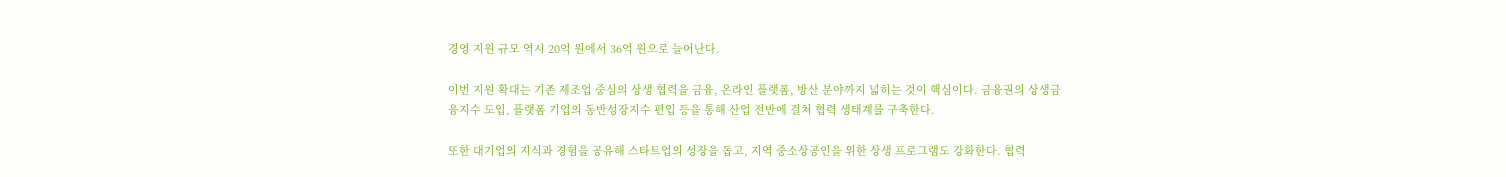경영 지원 규모 역시 20억 원에서 36억 원으로 늘어난다.

이번 지원 확대는 기존 제조업 중심의 상생 협력을 금융, 온라인 플랫폼, 방산 분야까지 넓히는 것이 핵심이다. 금융권의 상생금융지수 도입, 플랫폼 기업의 동반성장지수 편입 등을 통해 산업 전반에 걸쳐 협력 생태계를 구축한다.

또한 대기업의 지식과 경험을 공유해 스타트업의 성장을 돕고, 지역 중소상공인을 위한 상생 프로그램도 강화한다. 협력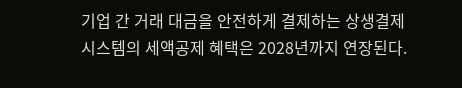기업 간 거래 대금을 안전하게 결제하는 상생결제 시스템의 세액공제 혜택은 2028년까지 연장된다.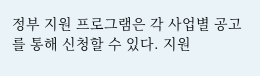정부 지원 프로그램은 각 사업별 공고를 통해 신청할 수 있다. 지원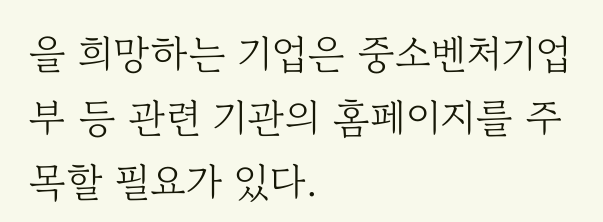을 희망하는 기업은 중소벤처기업부 등 관련 기관의 홈페이지를 주목할 필요가 있다.